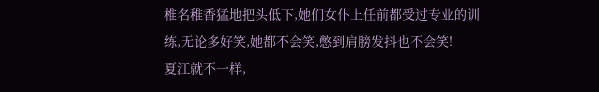椎名稚香猛地把头低下,她们女仆上任前都受过专业的训练,无论多好笑,她都不会笑,憋到肩膀发抖也不会笑!
夏江就不一样,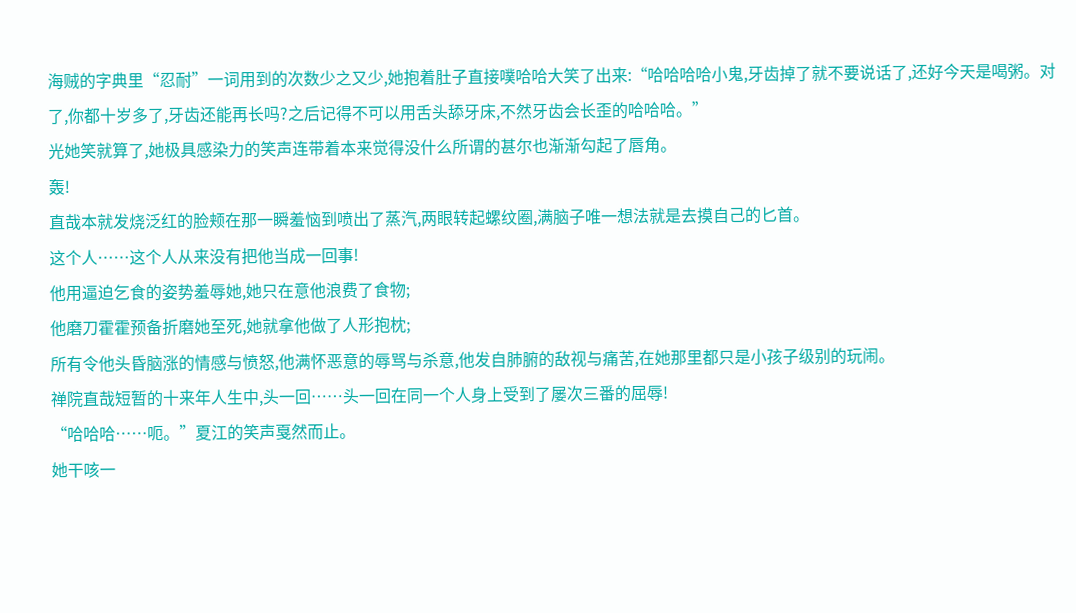海贼的字典里“忍耐”一词用到的次数少之又少,她抱着肚子直接噗哈哈大笑了出来:“哈哈哈哈小鬼,牙齿掉了就不要说话了,还好今天是喝粥。对了,你都十岁多了,牙齿还能再长吗?之后记得不可以用舌头舔牙床,不然牙齿会长歪的哈哈哈。”
光她笑就算了,她极具感染力的笑声连带着本来觉得没什么所谓的甚尔也渐渐勾起了唇角。
轰!
直哉本就发烧泛红的脸颊在那一瞬羞恼到喷出了蒸汽,两眼转起螺纹圈,满脑子唯一想法就是去摸自己的匕首。
这个人……这个人从来没有把他当成一回事!
他用逼迫乞食的姿势羞辱她,她只在意他浪费了食物;
他磨刀霍霍预备折磨她至死,她就拿他做了人形抱枕;
所有令他头昏脑涨的情感与愤怒,他满怀恶意的辱骂与杀意,他发自肺腑的敌视与痛苦,在她那里都只是小孩子级别的玩闹。
禅院直哉短暂的十来年人生中,头一回……头一回在同一个人身上受到了屡次三番的屈辱!
“哈哈哈……呃。”夏江的笑声戛然而止。
她干咳一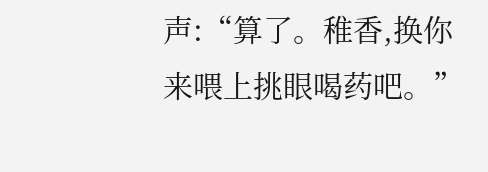声:“算了。稚香,换你来喂上挑眼喝药吧。”